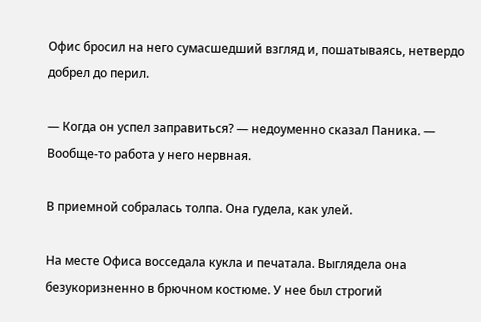Офис бросил на него сумасшедший взгляд и, пошатываясь, нетвердо добрел до перил.

— Когда он успел заправиться? — недоуменно сказал Паника. — Вообще-то работа у него нервная.

В приемной собралась толпа. Она гудела, как улей.

На месте Офиса восседала кукла и печатала. Выглядела она безукоризненно в брючном костюме. У нее был строгий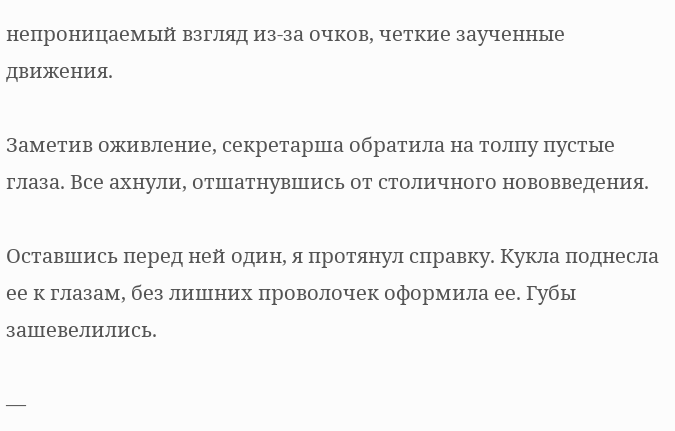непроницаемый взгляд из-за очков, четкие заученные движения.

Заметив оживление, секретарша обратила на толпу пустые глаза. Все ахнули, отшатнувшись от столичного нововведения.

Оставшись перед ней один, я протянул справку. Кукла поднесла ее к глазам, без лишних проволочек оформила ее. Губы зашевелились.

—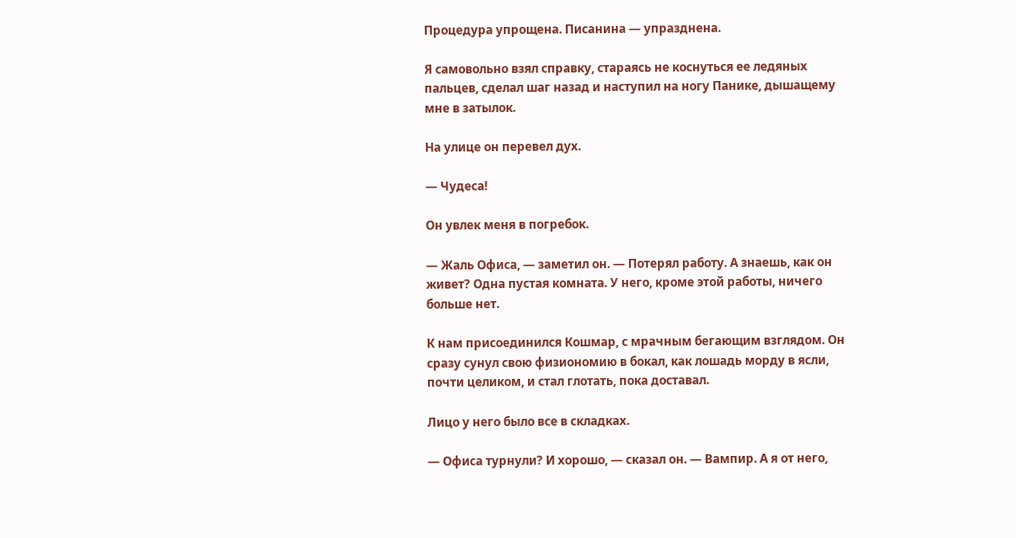Процедура упрощена. Писанина — упразднена.

Я самовольно взял справку, стараясь не коснуться ее ледяных пальцев, сделал шаг назад и наступил на ногу Панике, дышащему мне в затылок.

На улице он перевел дух.

— Чудеса!

Он увлек меня в погребок.

— Жаль Офиса, — заметил он. — Потерял работу. А знаешь, как он живет? Одна пустая комната. У него, кроме этой работы, ничего больше нет.

К нам присоединился Кошмар, с мрачным бегающим взглядом. Он сразу сунул свою физиономию в бокал, как лошадь морду в ясли, почти целиком, и стал глотать, пока доставал.

Лицо у него было все в складках.

— Офиса турнули? И хорошо, — сказал он. — Вампир. А я от него,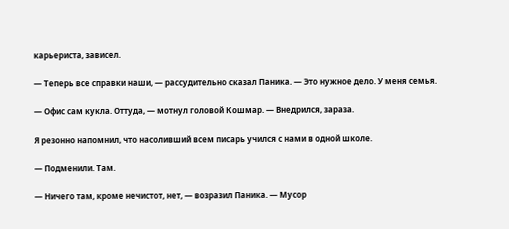карьериста, зависел.

— Теперь все справки наши, — рассудительно сказал Паника. — Это нужное дело. У меня семья.

— Офис сам кукла. Оттуда, — мотнул головой Кошмар. — Внедрился, зараза.

Я резонно напомнил, что насоливший всем писарь учился с нами в одной школе.

— Подменили. Там.

— Ничего там, кроме нечистот, нет, — возразил Паника. — Мусор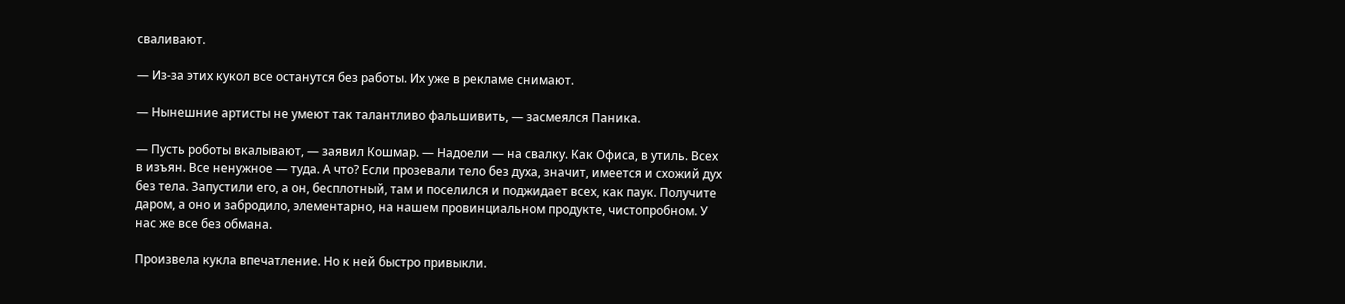сваливают.

— Из-за этих кукол все останутся без работы. Их уже в рекламе снимают.

— Нынешние артисты не умеют так талантливо фальшивить, — засмеялся Паника.

— Пусть роботы вкалывают, — заявил Кошмар. — Надоели — на свалку. Как Офиса, в утиль. Всех в изъян. Все ненужное — туда. А что? Если прозевали тело без духа, значит, имеется и схожий дух без тела. Запустили его, а он, бесплотный, там и поселился и поджидает всех, как паук. Получите даром, а оно и забродило, элементарно, на нашем провинциальном продукте, чистопробном. У нас же все без обмана.

Произвела кукла впечатление. Но к ней быстро привыкли.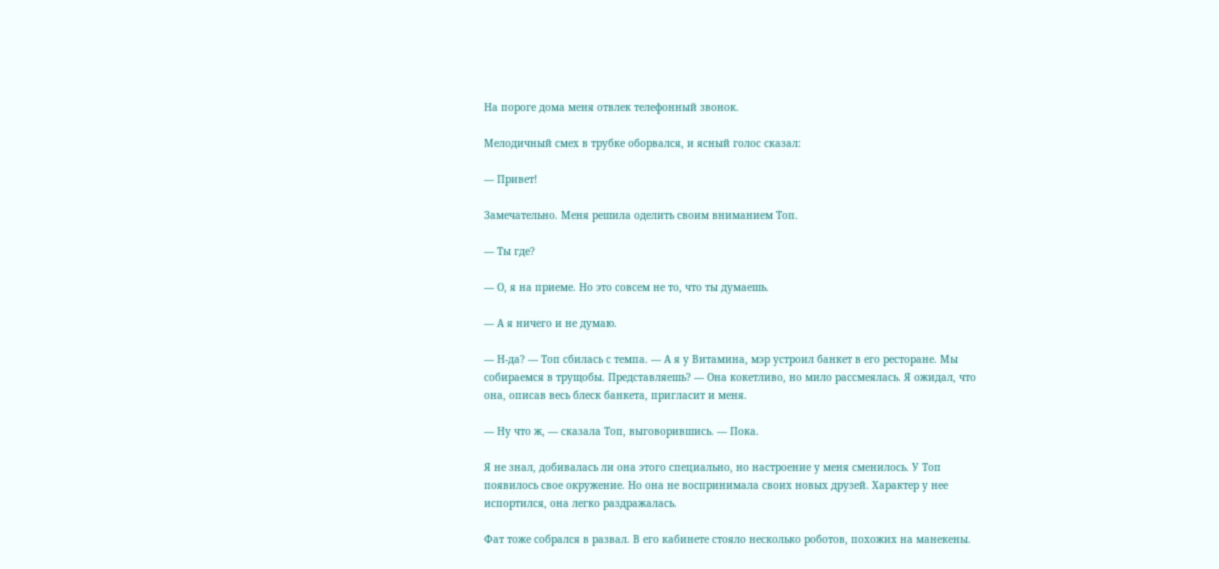На пороге дома меня отвлек телефонный звонок.

Мелодичный смех в трубке оборвался, и ясный голос сказал:

— Привет!

Замечательно. Меня решила оделить своим вниманием Топ.

— Ты где?

— О, я на приеме. Но это совсем не то, что ты думаешь.

— А я ничего и не думаю.

— Н-да? — Топ сбилась с темпа. — А я у Витамина, мэр устроил банкет в его ресторане. Мы собираемся в трущобы. Представляешь? — Она кокетливо, но мило рассмеялась. Я ожидал, что она, описав весь блеск банкета, пригласит и меня.

— Ну что ж, — сказала Топ, выговорившись. — Пока.

Я не знал, добивалась ли она этого специально, но настроение у меня сменилось. У Топ появилось свое окружение. Но она не воспринимала своих новых друзей. Характер у нее испортился, она легко раздражалась.

Фат тоже собрался в развал. В его кабинете стояло несколько роботов, похожих на манекены.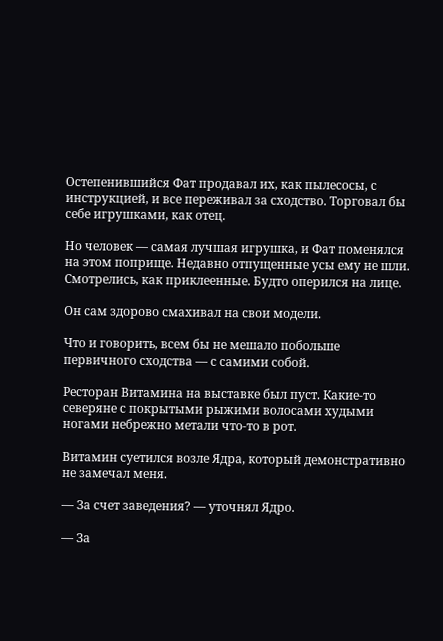Остепенившийся Фат продавал их, как пылесосы, с инструкцией, и все переживал за сходство. Торговал бы себе игрушками, как отец.

Но человек — самая лучшая игрушка, и Фат поменялся на этом поприще. Недавно отпущенные усы ему не шли. Смотрелись, как приклеенные. Будто оперился на лице.

Он сам здорово смахивал на свои модели.

Что и говорить, всем бы не мешало побольше первичного сходства — с самими собой.

Ресторан Витамина на выставке был пуст. Какие-то северяне с покрытыми рыжими волосами худыми ногами небрежно метали что-то в рот.

Витамин суетился возле Ядра, который демонстративно не замечал меня.

— За счет заведения? — уточнял Ядро.

— За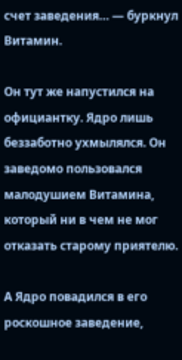счет заведения… — буркнул Витамин.

Он тут же напустился на официантку. Ядро лишь беззаботно ухмылялся. Он заведомо пользовался малодушием Витамина, который ни в чем не мог отказать старому приятелю.

А Ядро повадился в его роскошное заведение,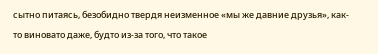сытно питаясь, безобидно твердя неизменное «мы же давние друзья», как-то виновато даже, будто из-за того, что такое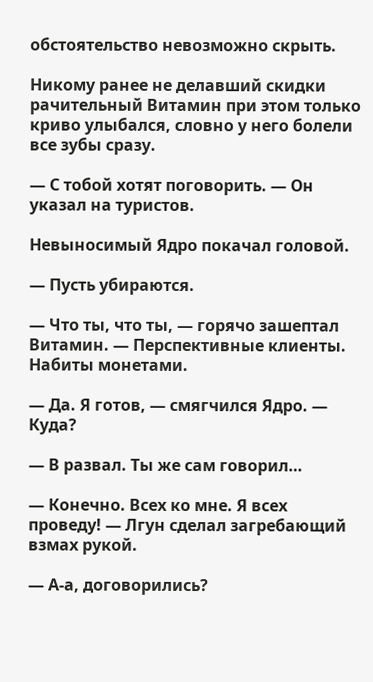обстоятельство невозможно скрыть.

Никому ранее не делавший скидки рачительный Витамин при этом только криво улыбался, словно у него болели все зубы сразу.

— С тобой хотят поговорить. — Он указал на туристов.

Невыносимый Ядро покачал головой.

— Пусть убираются.

— Что ты, что ты, — горячо зашептал Витамин. — Перспективные клиенты. Набиты монетами.

— Да. Я готов, — смягчился Ядро. — Куда?

— В развал. Ты же сам говорил…

— Конечно. Всех ко мне. Я всех проведу! — Лгун сделал загребающий взмах рукой.

— А-а, договорились?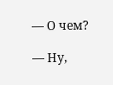— О чем?

— Ну,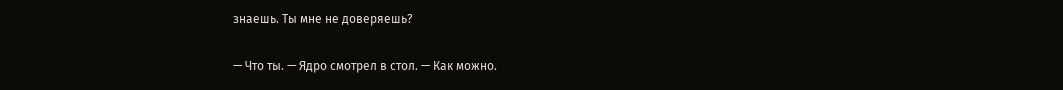знаешь. Ты мне не доверяешь?

— Что ты. — Ядро смотрел в стол. — Как можно.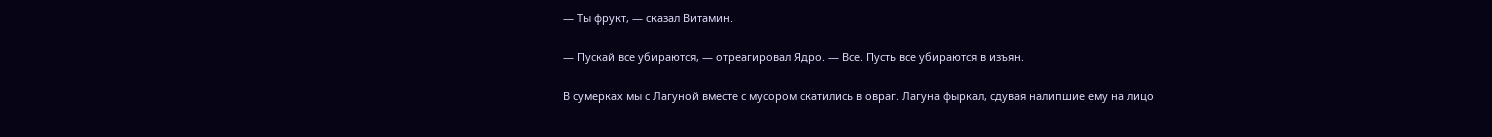— Ты фрукт, — сказал Витамин.

— Пускай все убираются, — отреагировал Ядро. — Все. Пусть все убираются в изъян.

В сумерках мы с Лагуной вместе с мусором скатились в овраг. Лагуна фыркал, сдувая налипшие ему на лицо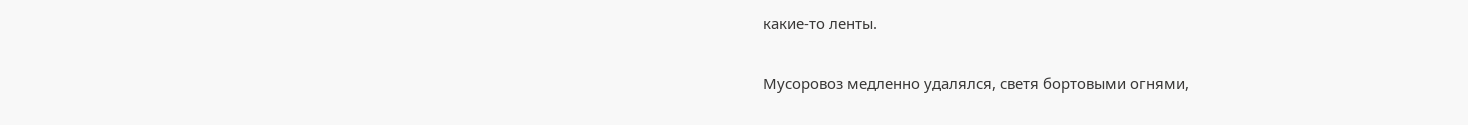какие-то ленты.

Мусоровоз медленно удалялся, светя бортовыми огнями,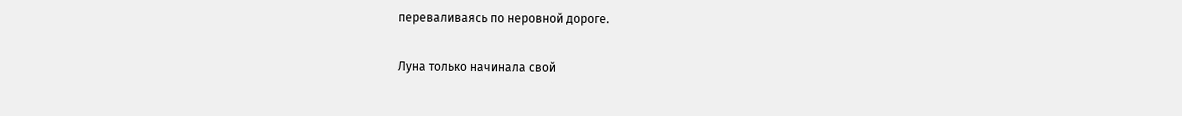переваливаясь по неровной дороге.

Луна только начинала свой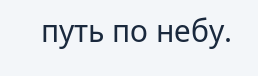путь по небу.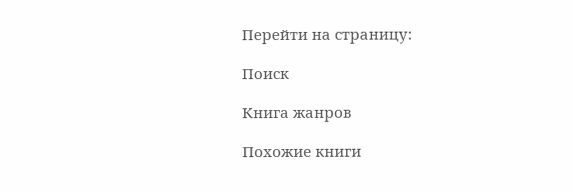Перейти на страницу:

Поиск

Книга жанров

Похожие книги